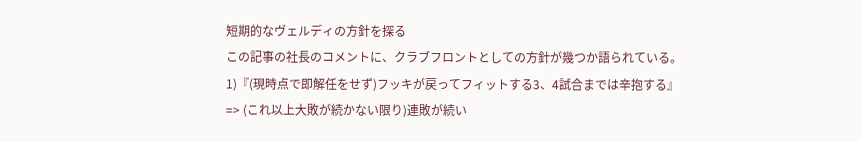短期的なヴェルディの方針を探る
この記事の社長のコメントに、クラブフロントとしての方針が幾つか語られている。
1)『(現時点で即解任をせず)フッキが戻ってフィットする3、4試合までは辛抱する』
=> (これ以上大敗が続かない限り)連敗が続い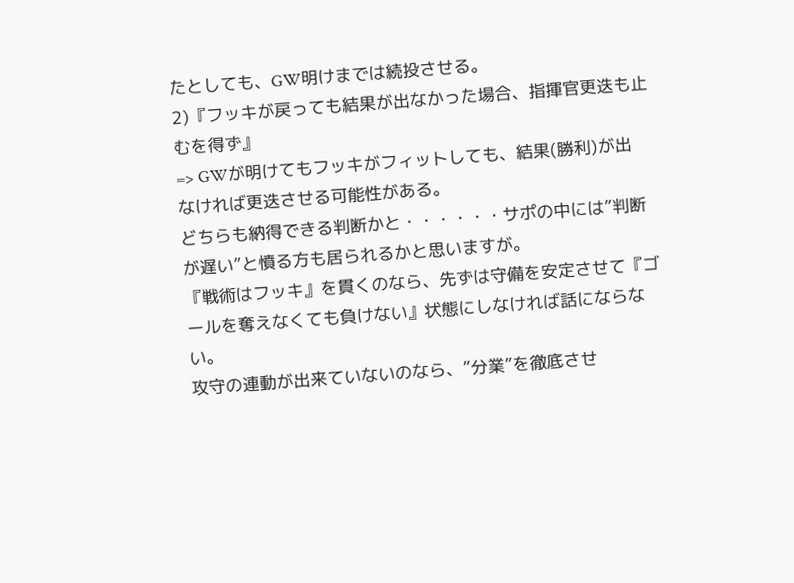たとしても、GW明けまでは続投させる。
2)『フッキが戻っても結果が出なかった場合、指揮官更迭も止むを得ず』
=> GWが明けてもフッキがフィットしても、結果(勝利)が出なければ更迭させる可能性がある。
どちらも納得できる判断かと・・・・・・サポの中には”判断が遅い”と憤る方も居られるかと思いますが。
『戦術はフッキ』を貫くのなら、先ずは守備を安定させて『ゴールを奪えなくても負けない』状態にしなければ話にならない。
攻守の連動が出来ていないのなら、”分業”を徹底させ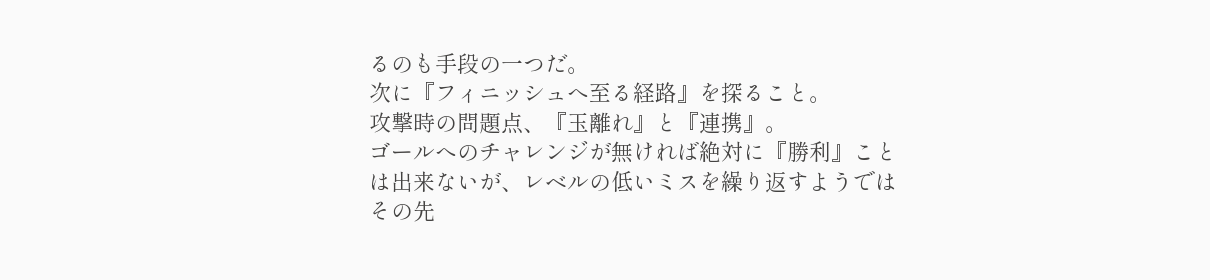るのも手段の一つだ。
次に『フィニッシュへ至る経路』を探ること。
攻撃時の問題点、『玉離れ』と『連携』。
ゴールへのチャレンジが無ければ絶対に『勝利』ことは出来ないが、レベルの低いミスを繰り返すようでは
その先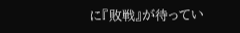に『敗戦』が待ってい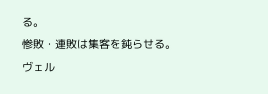る。
惨敗・連敗は集客を鈍らせる。
ヴェル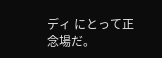ディ にとって正念場だ。